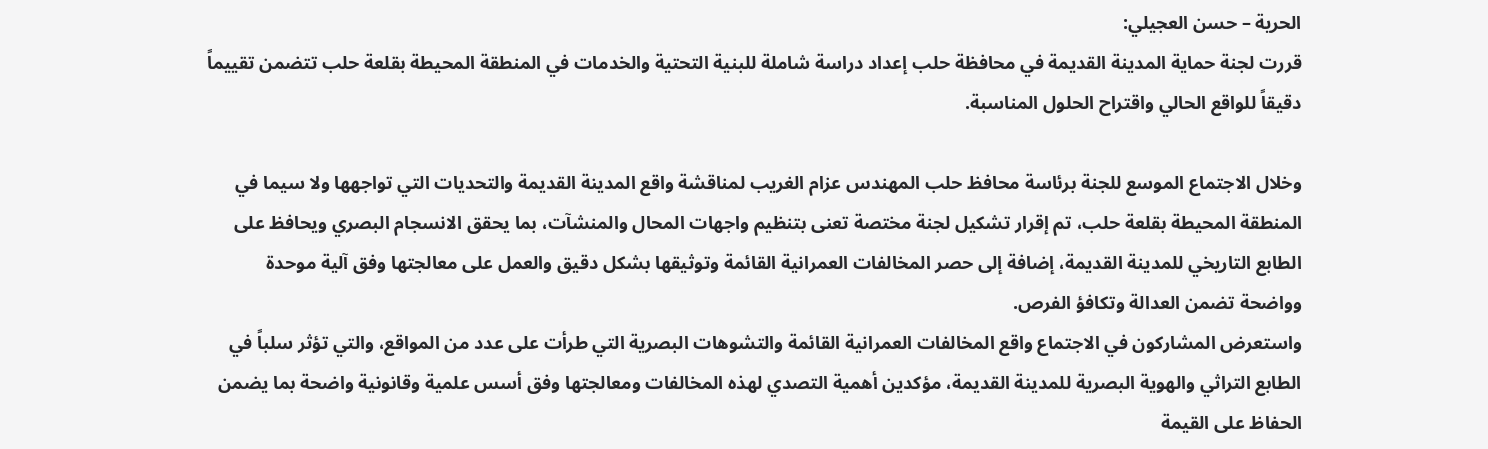الحرية – حسن العجيلي:
قررت لجنة حماية المدينة القديمة في محافظة حلب إعداد دراسة شاملة للبنية التحتية والخدمات في المنطقة المحيطة بقلعة حلب تتضمن تقييماً دقيقاً للواقع الحالي واقتراح الحلول المناسبة.

وخلال الاجتماع الموسع للجنة برئاسة محافظ حلب المهندس عزام الغريب لمناقشة واقع المدينة القديمة والتحديات التي تواجهها ولا سيما في المنطقة المحيطة بقلعة حلب، تم إقرار تشكيل لجنة مختصة تعنى بتنظيم واجهات المحال والمنشآت، بما يحقق الانسجام البصري ويحافظ على الطابع التاريخي للمدينة القديمة، إضافة إلى حصر المخالفات العمرانية القائمة وتوثيقها بشكل دقيق والعمل على معالجتها وفق آلية موحدة وواضحة تضمن العدالة وتكافؤ الفرص.
واستعرض المشاركون في الاجتماع واقع المخالفات العمرانية القائمة والتشوهات البصرية التي طرأت على عدد من المواقع، والتي تؤثر سلباً في الطابع التراثي والهوية البصرية للمدينة القديمة، مؤكدين أهمية التصدي لهذه المخالفات ومعالجتها وفق أسس علمية وقانونية واضحة بما يضمن الحفاظ على القيمة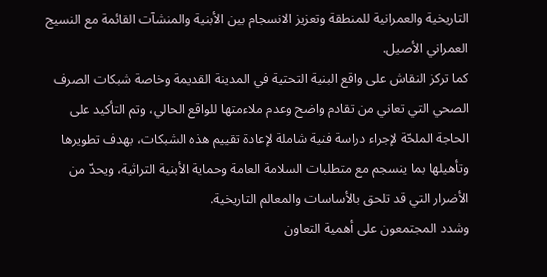التاريخية والعمرانية للمنطقة وتعزيز الانسجام بين الأبنية والمنشآت القائمة مع النسيج العمراني الأصيل.
كما تركز النقاش على واقع البنية التحتية في المدينة القديمة وخاصة شبكات الصرف الصحي التي تعاني من تقادم واضح وعدم ملاءمتها للواقع الحالي، وتم التأكيد على الحاجة الملحّة لإجراء دراسة فنية شاملة لإعادة تقييم هذه الشبكات، بهدف تطويرها وتأهيلها بما ينسجم مع متطلبات السلامة العامة وحماية الأبنية التراثية، ويحدّ من الأضرار التي قد تلحق بالأساسات والمعالم التاريخية.
وشدد المجتمعون على أهمية التعاون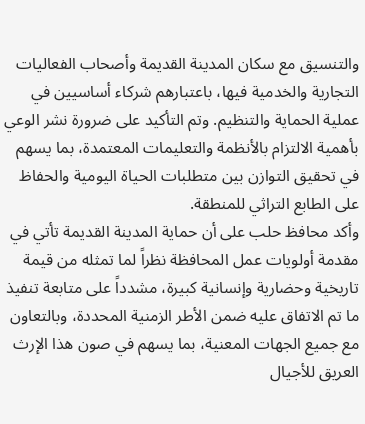والتنسيق مع سكان المدينة القديمة وأصحاب الفعاليات التجارية والخدمية فيها، باعتبارهم شركاء أساسيين في عملية الحماية والتنظيم. وتم التأكيد على ضرورة نشر الوعي بأهمية الالتزام بالأنظمة والتعليمات المعتمدة، بما يسهم في تحقيق التوازن بين متطلبات الحياة اليومية والحفاظ على الطابع التراثي للمنطقة.
وأكد محافظ حلب على أن حماية المدينة القديمة تأتي في مقدمة أولويات عمل المحافظة نظراً لما تمثله من قيمة تاريخية وحضارية وإنسانية كبيرة، مشدداً على متابعة تنفيذ ما تم الاتفاق عليه ضمن الأطر الزمنية المحددة، وبالتعاون مع جميع الجهات المعنية، بما يسهم في صون هذا الإرث العريق للأجيال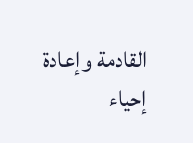القادمة وإعادة إحياء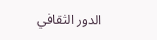الدور الثقافي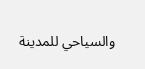والسياحي للمدينة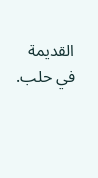القديمة في حلب.